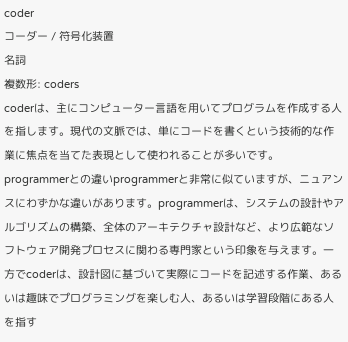coder
コーダー / 符号化装置
名詞
複数形: coders
coderは、主にコンピューター言語を用いてプログラムを作成する人を指します。現代の文脈では、単にコードを書くという技術的な作業に焦点を当てた表現として使われることが多いです。
programmerとの違いprogrammerと非常に似ていますが、ニュアンスにわずかな違いがあります。programmerは、システムの設計やアルゴリズムの構築、全体のアーキテクチャ設計など、より広範なソフトウェア開発プロセスに関わる専門家という印象を与えます。一方でcoderは、設計図に基づいて実際にコードを記述する作業、あるいは趣味でプログラミングを楽しむ人、あるいは学習段階にある人を指す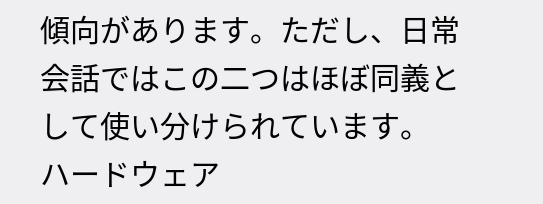傾向があります。ただし、日常会話ではこの二つはほぼ同義として使い分けられています。
ハードウェア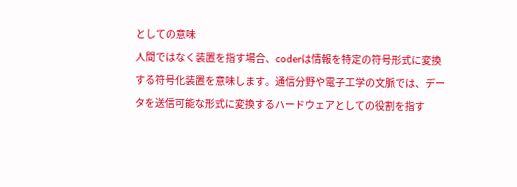としての意味
人間ではなく装置を指す場合、coderは情報を特定の符号形式に変換する符号化装置を意味します。通信分野や電子工学の文脈では、データを送信可能な形式に変換するハードウェアとしての役割を指す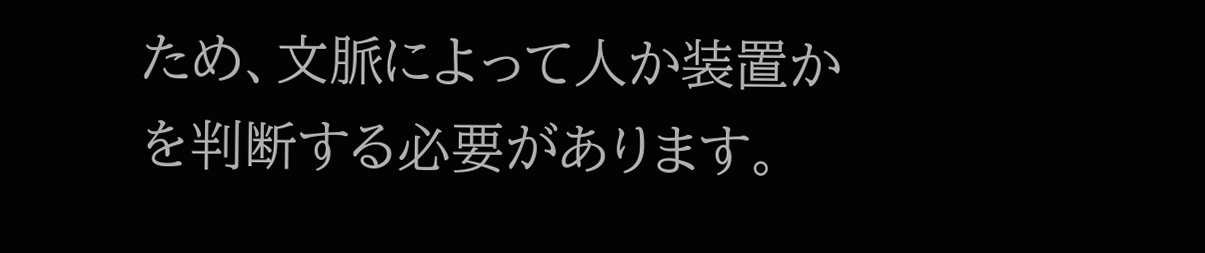ため、文脈によって人か装置かを判断する必要があります。